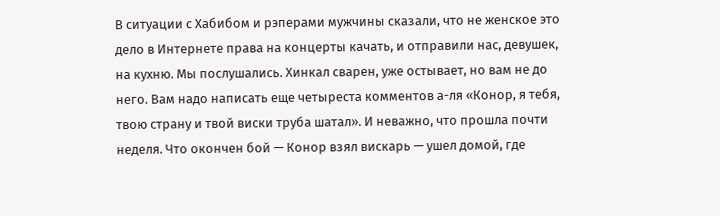В ситуации с Хабибом и рэперами мужчины сказали, что не женское это дело в Интернете права на концерты качать, и отправили нас, девушек, на кухню. Мы послушались. Хинкал сварен, уже остывает, но вам не до него. Вам надо написать еще четыреста комментов а-ля «Конор, я тебя, твою страну и твой виски труба шатал». И неважно, что прошла почти неделя. Что окончен бой — Конор взял вискарь — ушел домой, где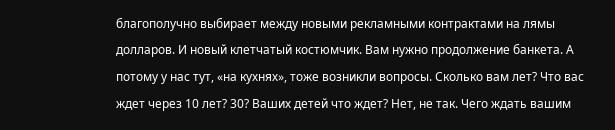благополучно выбирает между новыми рекламными контрактами на лямы долларов. И новый клетчатый костюмчик. Вам нужно продолжение банкета. А потому у нас тут, «на кухнях», тоже возникли вопросы. Сколько вам лет? Что вас ждет через 10 лет? 30? Ваших детей что ждет? Нет, не так. Чего ждать вашим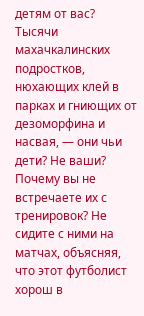детям от вас? Тысячи махачкалинских подростков, нюхающих клей в парках и гниющих от дезоморфина и насвая, — они чьи дети? Не ваши? Почему вы не встречаете их с тренировок? Не сидите с ними на матчах, объясняя, что этот футболист хорош в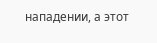нападении, а этот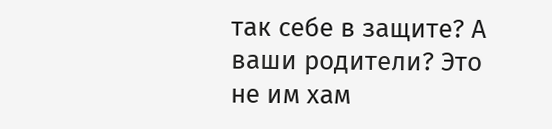так себе в защите? А ваши родители? Это не им хам